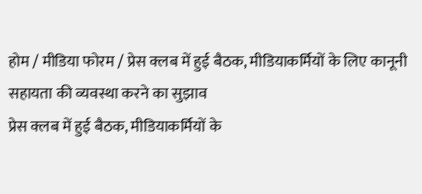होम / मीडिया फोरम / प्रेस क्लब में हुई बैठक, मीडियाकर्मियों के लिए कानूनी सहायता की व्यवस्था करने का सुझाव
प्रेस क्लब में हुई बैठक, मीडियाकर्मियों के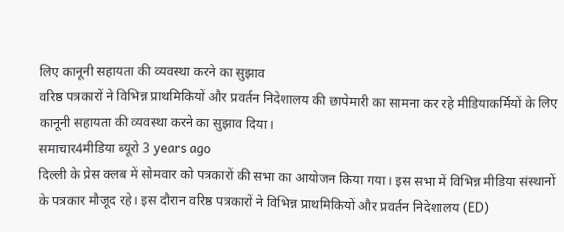लिए कानूनी सहायता की व्यवस्था करने का सुझाव
वरिष्ठ पत्रकारों ने विभिन्न प्राथमिकियों और प्रवर्तन निदेशालय की छापेमारी का सामना कर रहे मीडियाकर्मियों के लिए कानूनी सहायता की व्यवस्था करने का सुझाव दिया।
समाचार4मीडिया ब्यूरो 3 years ago
दिल्ली के प्रेस क्लब में सोमवार को पत्रकारों की सभा का आयोजन किया गया। इस सभा में विभिन्न मीडिया संस्थानों के पत्रकार मौजूद रहे। इस दौरान वरिष्ठ पत्रकारों ने विभिन्न प्राथमिकियों और प्रवर्तन निदेशालय (ED)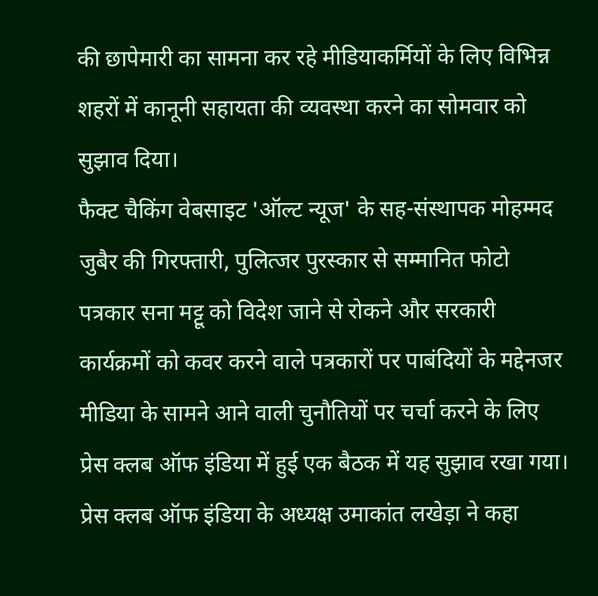की छापेमारी का सामना कर रहे मीडियाकर्मियों के लिए विभिन्न शहरों में कानूनी सहायता की व्यवस्था करने का सोमवार को सुझाव दिया।
फैक्ट चैकिंग वेबसाइट 'ऑल्ट न्यूज' के सह-संस्थापक मोहम्मद जुबैर की गिरफ्तारी, पुलित्जर पुरस्कार से सम्मानित फोटो पत्रकार सना मट्टू को विदेश जाने से रोकने और सरकारी कार्यक्रमों को कवर करने वाले पत्रकारों पर पाबंदियों के मद्देनजर मीडिया के सामने आने वाली चुनौतियों पर चर्चा करने के लिए प्रेस क्लब ऑफ इंडिया में हुई एक बैठक में यह सुझाव रखा गया।
प्रेस क्लब ऑफ इंडिया के अध्यक्ष उमाकांत लखेड़ा ने कहा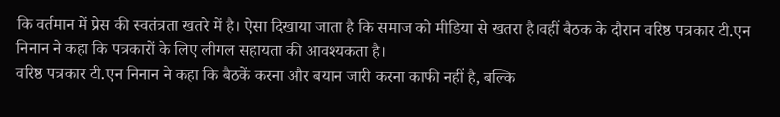कि वर्तमान में प्रेस की स्वतंत्रता खतरे में है। ऐसा दिखाया जाता है कि समाज को मीडिया से खतरा है।वहीं बैठक के दौरान वरिष्ठ पत्रकार टी.एन निनान ने कहा कि पत्रकारों के लिए लीगल सहायता की आवश्यकता है।
वरिष्ठ पत्रकार टी.एन निनान ने कहा कि बैठकें करना और बयान जारी करना काफी नहीं है, बल्कि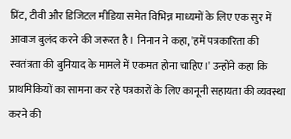प्रिंट, टीवी और डिजिटल मीडिया समेत विभिन्न माध्यमों के लिए एक सुर में आवाज बुलंद करने की जरूरत है। निनान ने कहा, 'हमें पत्रकारिता की स्वतंत्रता की बुनियाद के मामले में एकमत होना चाहिए।' उन्होंने कहा कि प्राथमिकियों का सामना कर रहे पत्रकारों के लिए कानूनी सहायता की व्यवस्था करने की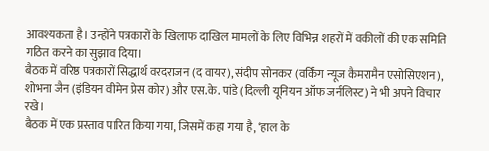आवश्यकता है। उन्होंने पत्रकारों के खिलाफ दाखिल मामलों के लिए विभिन्न शहरों में वकीलों की एक समिति गठित करने का सुझाव दिया।
बैठक में वरिष्ठ पत्रकारों सिद्धार्थ वरदराजन (द वायर), संदीप सोनकर (वर्किंग न्यूज कैमरामैन एसोसिएशन), शोभना जैन (इंडियन वीमेन प्रेस कोर) और एस.के. पांडे (दिल्ली यूनियन ऑफ जर्नलिस्ट) ने भी अपने विचार रखे।
बैठक में एक प्रस्ताव पारित किया गया, जिसमें कहा गया है, ‘हाल के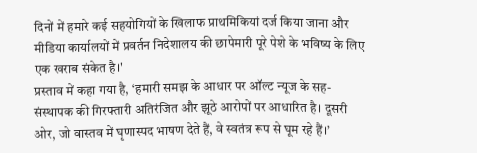दिनों में हमारे कई सहयोगियों के खिलाफ प्राथमिकियां दर्ज किया जाना और मीडिया कार्यालयों में प्रवर्तन निदेशालय की छापेमारी पूरे पेशे के भविष्य के लिए एक खराब संकेत है।'
प्रस्ताव में कहा गया है, ‘हमारी समझ के आधार पर ऑल्ट न्यूज के सह-संस्थापक की गिरफ्तारी अतिरंजित और झूठे आरोपों पर आधारित है। दूसरी ओर, जो वास्तव में घृणास्पद भाषण देते हैं, वे स्वतंत्र रूप से घूम रहे हैं।’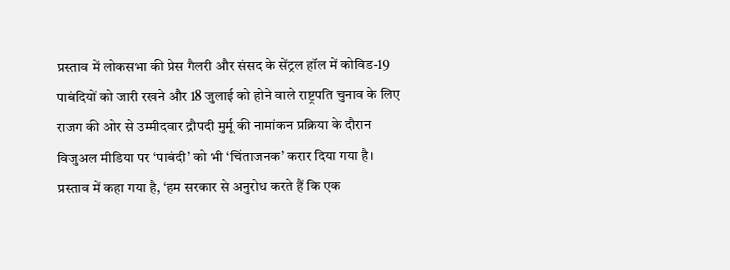प्रस्ताव में लोकसभा की प्रेस गैलरी और संसद के सेंट्रल हॉल में कोविड-19 पाबंदियों को जारी रखने और 18 जुलाई को होने वाले राष्ट्रपति चुनाव के लिए राजग की ओर से उम्मीदवार द्रौपदी मुर्मू की नामांकन प्रक्रिया के दौरान विजुअल मीडिया पर ‘पाबंदी’ को भी ‘चिंताजनक’ करार दिया गया है।
प्रस्ताव में कहा गया है, ‘हम सरकार से अनुरोध करते हैं कि एक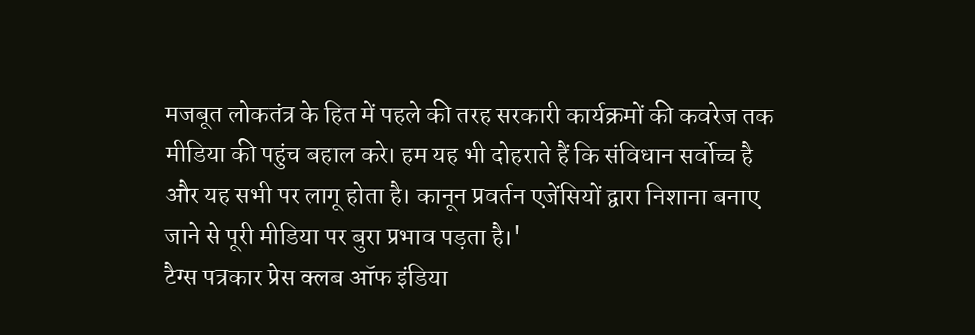मजबूत लोकतंत्र के हित में पहले की तरह सरकारी कार्यक्रमों की कवरेज तक मीडिया की पहुंच बहाल करे। हम यह भी दोहराते हैं कि संविधान सर्वोच्च है और यह सभी पर लागू होता है। कानून प्रवर्तन एजेंसियों द्वारा निशाना बनाए जाने से पूरी मीडिया पर बुरा प्रभाव पड़ता है।'
टैग्स पत्रकार प्रेस क्लब ऑफ इंडिया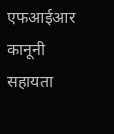एफआईआर कानूनी सहायता